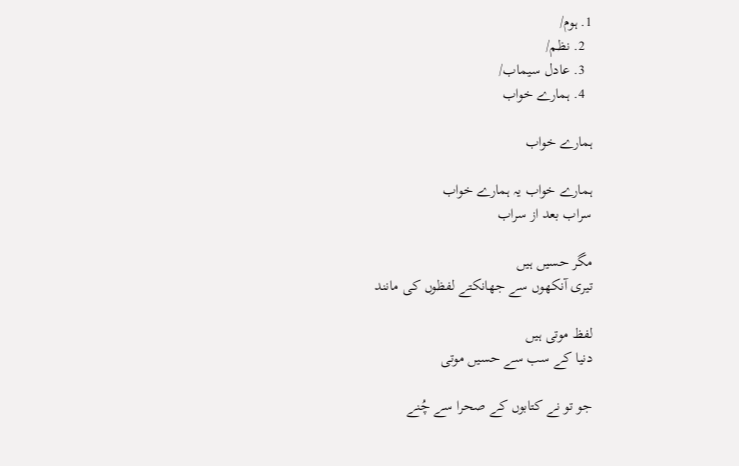1. ہوم/
  2. نظم/
  3. عادل سیماب/
  4. ہمارے خواب

ہمارے خواب

ہمارے خواب یہ ہمارے خواب
سراب بعد از سراب

مگر حسیں ہیں
تیری آنکھوں سے جھانکتے لفظوں کی مانند

لفظ موتی ہیں
دنیا کے سب سے حسیں موتی

جو تو نے کتابوں کے صحرا سے چُنے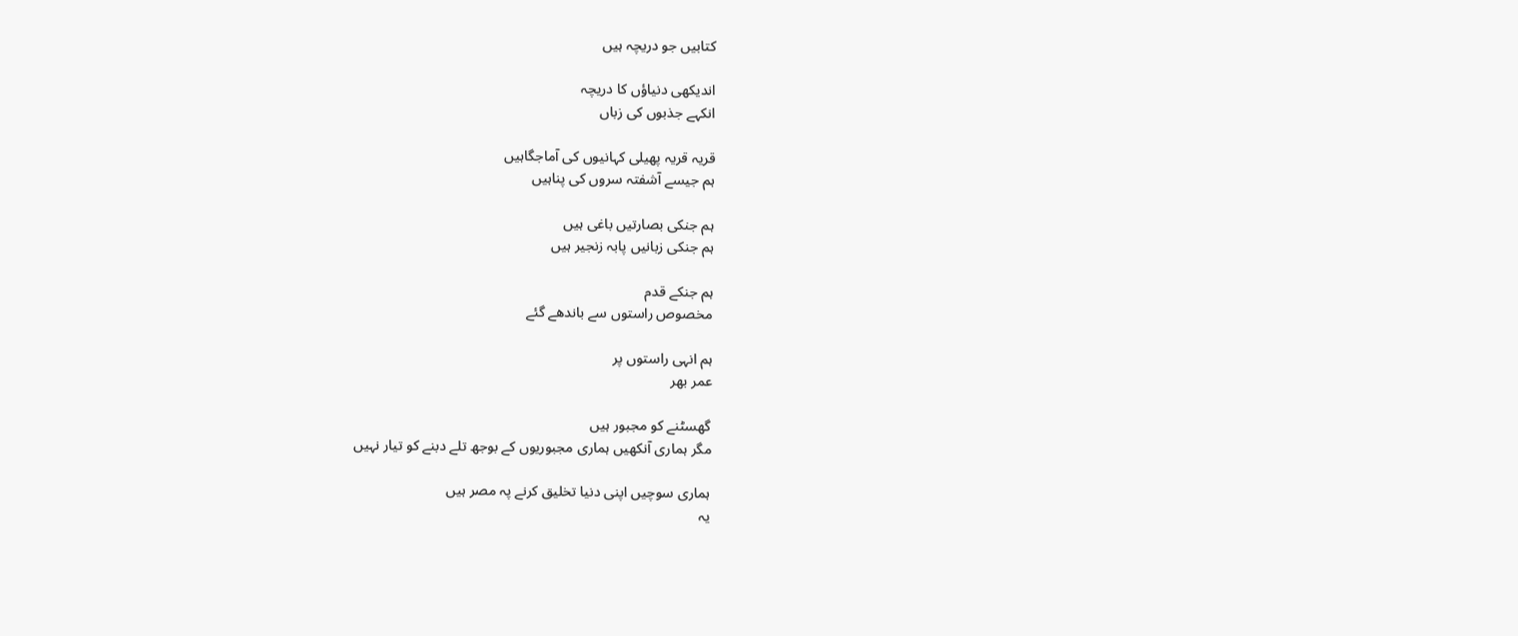کتابیں جو دریچہ ہیں

اندیکھی دنیاؤں کا دریچہ
انکہے جذبوں کی زباں

قریہ قریہ پھیلی کہانیوں کی آماجگاہیں
ہم جیسے آشفتہ سروں کی پناہیں

ہم جنکی بصارتیں باغی ہیں
ہم جنکی زبانیں پابہ زنجیر ہیں

ہم جنکے قدم
مخصوص راستوں سے باندھے گئے

ہم انہی راستوں پر
عمر بھر

گھسٹنے کو مجبور ہیں
مگر ہماری آنکھیں ہماری مجبوریوں کے بوجھ تلے دبنے کو تیار نہیں

ہماری سوچیں اپنی دنیا تخلیق کرنے پہ مصر ہیں
یہ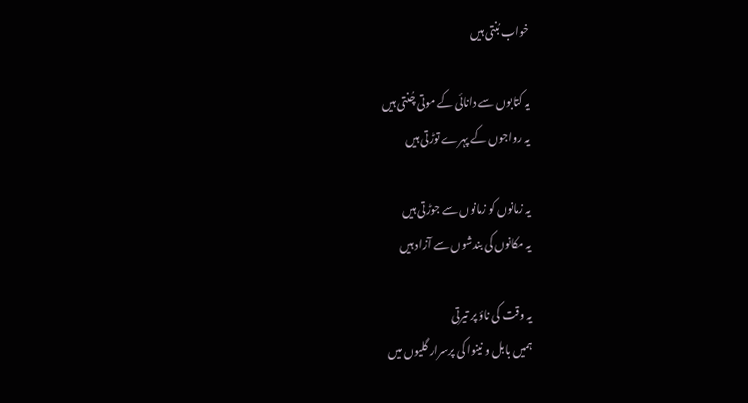خواب بُنتی ہیں

یہ کتابوں سے دانائی کے موتی چُنتی ہیں
یہ رواجوں کے پہرے توڑتی ہیں

یہ زمانوں کو زمانوں سے جوڑتی ہیں
یہ مکانوں کی بندشوں سے آزاد ہیں

یہ وقت کی ناؤ پر تیرتی
ہمیں بابل و نینوا کی پرسرار گلیوں میں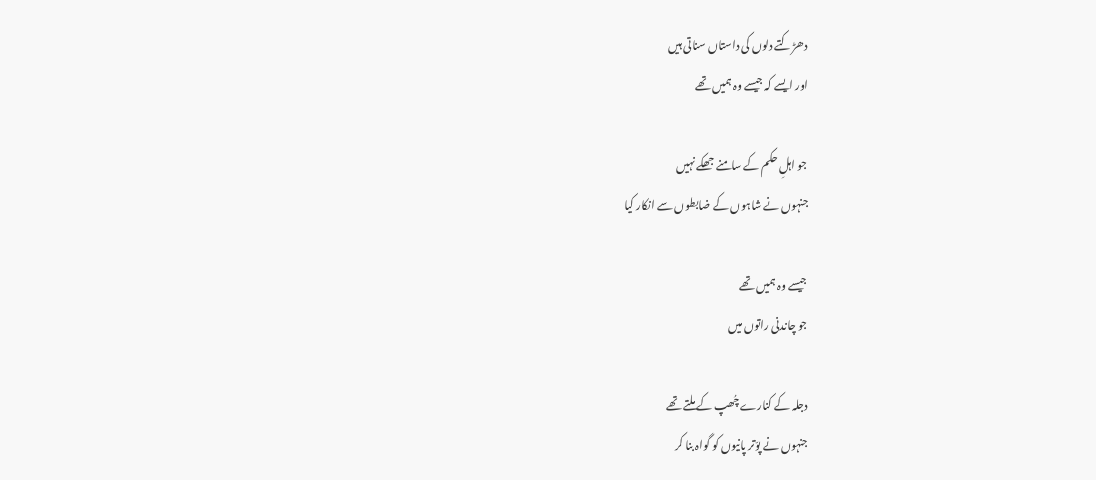دھڑکتے دلوں کی داستاں سناتی ہیں
اور ایسے کہ جیسے وہ ہمیں تھے

جو اہلِ حکم کے سامنے جھکے نہیں
جنہوں نے شاہوں کے ضابطوں سے انکار کیا

جیسے وہ ہمیں تھے
جو چاندنی راتوں میں

دجلہ کے کنارے چُھپ کے ملتے تھے
جنہوں نے پوّتر پانیوں کو گواہ بنا کر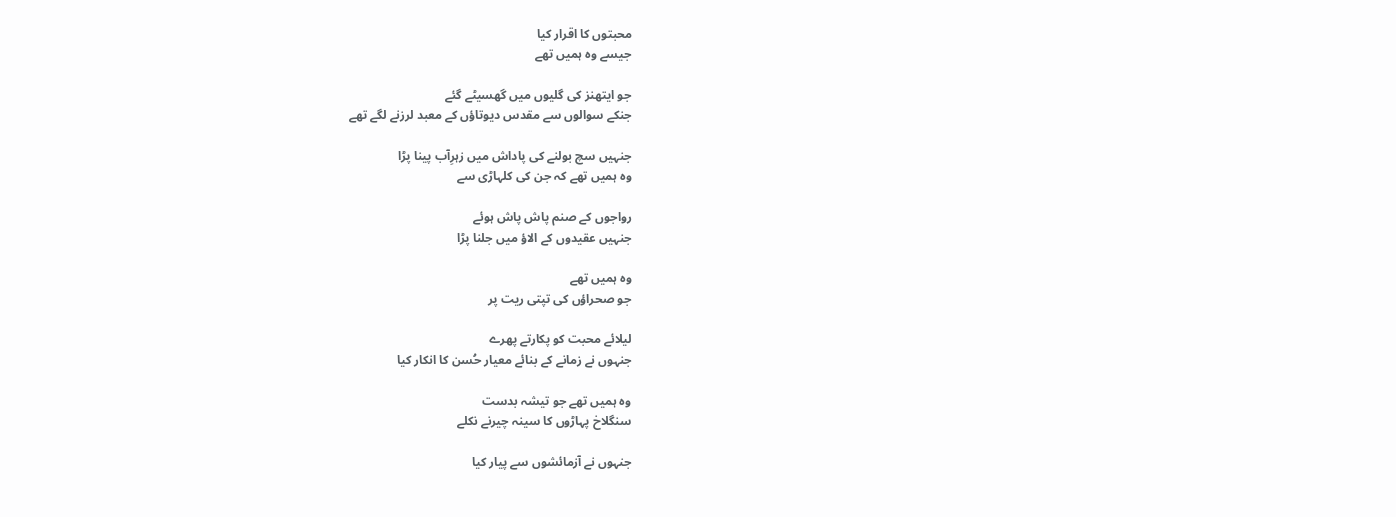محبتوں کا اقرار کیا
جیسے وہ ہمیں تھے

جو ایتھنز کی گلیوں میں گھسیٹے گئے
جنکے سوالوں سے مقدس دیوتاؤں کے معبد لرزنے لگے تھے

جنہیں سچ بولنے کی پاداش میں زہرِآب پینا پڑا
وہ ہمیں تھے کہ جن کی کلہاڑی سے

رواجوں کے صنم پاش پاش ہوئے
جنہیں عقیدوں کے الاؤ میں جلنا پڑا

وہ ہمیں تھے
جو صحراؤں کی تپتی ریت پر

لیلائے محبت کو پکارتے پھرے
جنہوں نے زمانے کے بنائے معیار حُسن کا انکار کیا

وہ ہمیں تھے جو تیشہ بدست
سنگلاخ پہاڑوں کا سینہ چیرنے نکلے

جنہوں نے آزمائشوں سے پیار کیا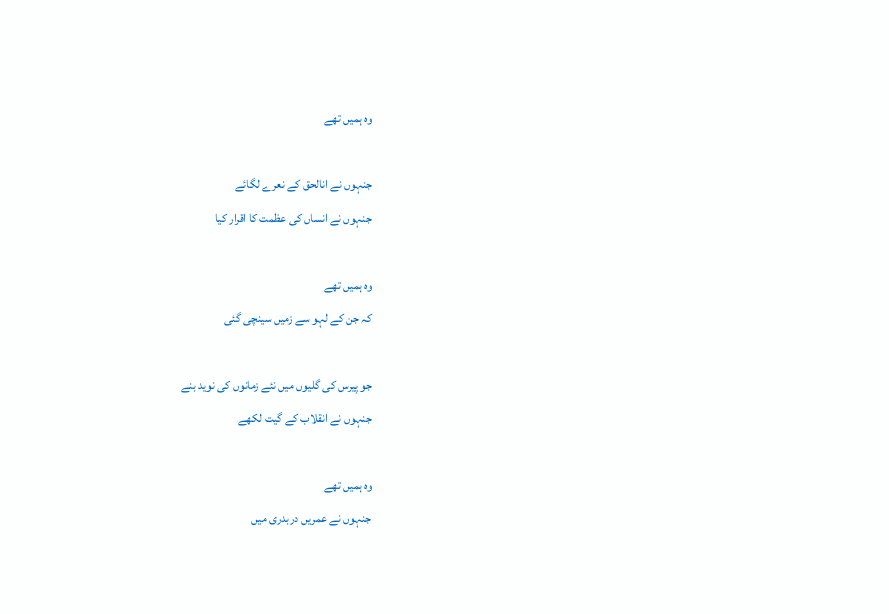وہ ہمیں تھے

جنہوں نے انالحق کے نعرے لگائے
جنہوں نے انساں کی عظمت کا اقرار کیا

وہ ہمیں تھے
کہ جن کے لہو سے زمیں سینچی گئی

جو پیرس کی گلیوں میں نئے زمانوں کی نوید بنے
جنہوں نے انقلاب کے گیت لکھے

وہ ہمیں تھے
جنہوں نے عمریں دربدری میں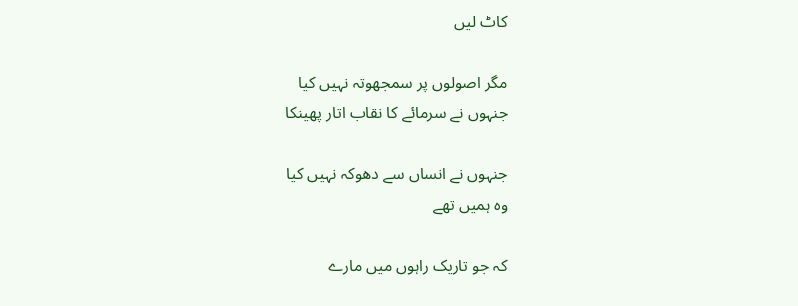کاٹ لیں

مگر اصولوں پر سمجھوتہ نہیں کیا
جنہوں نے سرمائے کا نقاب اتار پھینکا

جنہوں نے انساں سے دھوکہ نہیں کیا
وہ ہمیں تھے

کہ جو تاریک راہوں میں مارے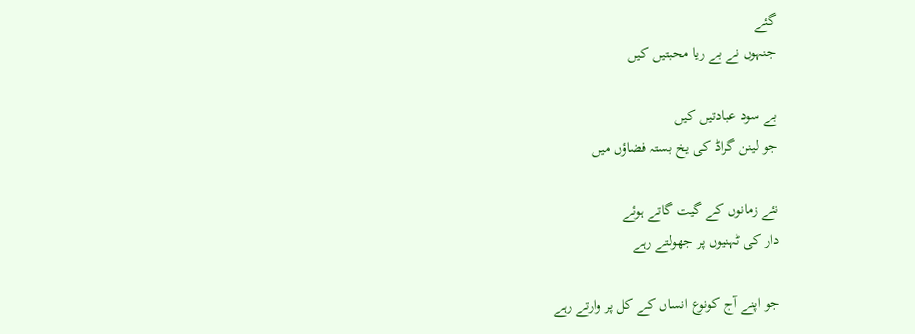گئے
جنہوں نے بے ریا محبتیں کیں

بے سود عبادتیں کیں
جو لینن گراڈ کی یخ بستہ فضاؤں میں

نئے زمانوں کے گیت گاتے ہوئے
دار کی ٹہنیوں پر جھولتے رہے

جو اپنے آج کونوع انساں کے کل پر وارتے رہے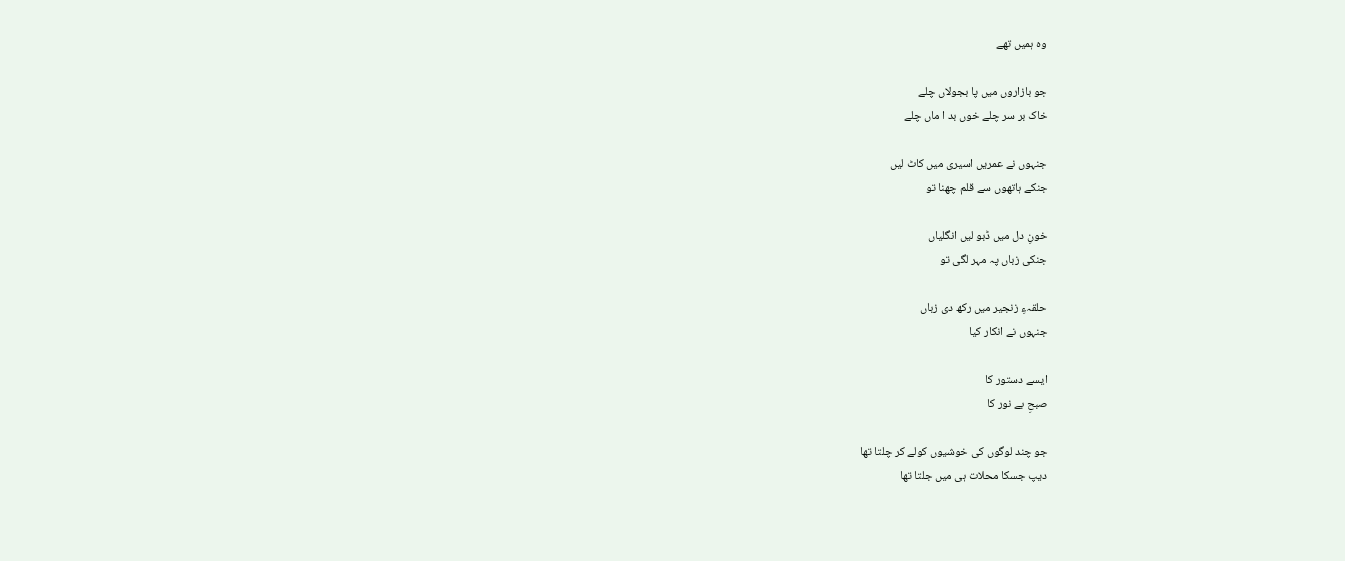وہ ہمیں تھے

جو بازاروں میں پا بجولاں چلے
خاک بر سر چلے خوں بد ا ماں چلے

جنہوں نے عمریں اسیری میں کاٹ لیں
جنکے ہاتھوں سے قلم چھنا تو

خونِ دل میں ڈبو لیں انگلیاں
جنکی زباں پہ مہر لگی تو

حلقہءِ زنجیر میں رکھ دی زباں
جنہوں نے انکار کیا

ایسے دستور کا
صبحِ بے نور کا

جو چند لوگوں کی خوشیوں کولے کر چلتا تھا
دیپ جسکا محلات ہی میں جلتا تھا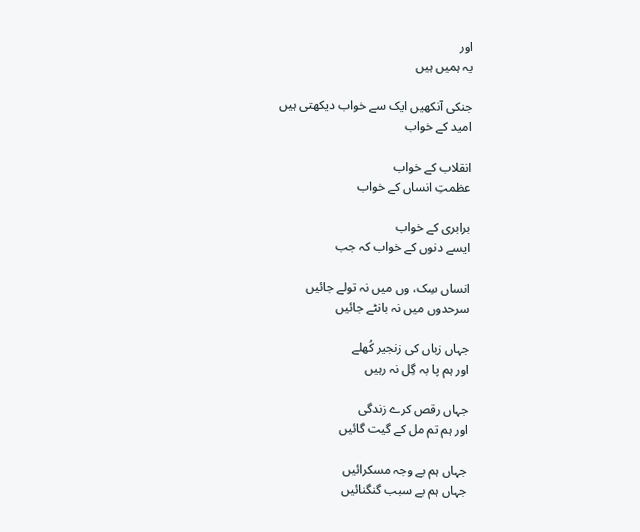اور
یہ ہمیں ہیں

جنکی آنکھیں ایک سے خواب دیکھتی ہیں
امید کے خواب

انقلاب کے خواب
عظمتِ انساں کے خواب

برابری کے خواب
ایسے دنوں کے خواب کہ جب

انساں سِک، وں میں نہ تولے جائیں
سرحدوں میں نہ بانٹے جائیں

جہاں زباں کی زنجیر کُھلے
اور ہم پا بہ گِل نہ رہیں

جہاں رقص کرے زندگی
اور ہم تم مل کے گیت گائیں

جہاں ہم بے وجہ مسکرائیں
جہاں ہم بے سبب گنگنائیں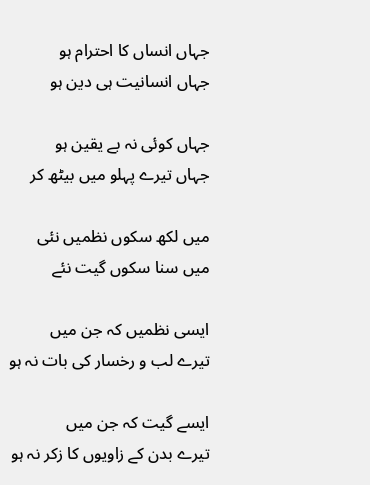جہاں انساں کا احترام ہو
جہاں انسانیت ہی دین ہو

جہاں کوئی نہ بے یقین ہو
جہاں تیرے پہلو میں بیٹھ کر

میں لکھ سکوں نظمیں نئی
میں سنا سکوں گیت نئے

ایسی نظمیں کہ جن میں
تیرے لب و رخسار کی بات نہ ہو

ایسے گیت کہ جن میں
تیرے بدن کے زاویوں کا زکر نہ ہو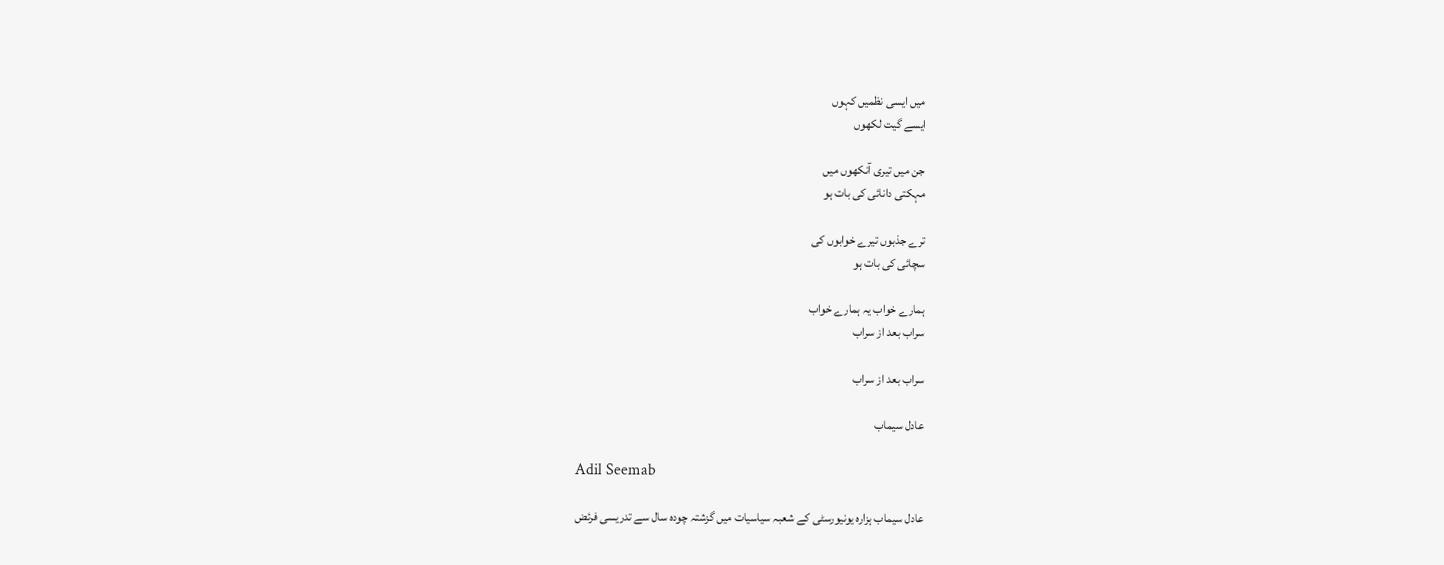میں ایسی نظمیں کہوں
ایسے گیت لکھوں

جن میں تیری آنکھوں میں
مہکتی دانائی کی بات ہو

ترے جذبوں تیرے خوابوں کی
سچائی کی بات ہو

ہمارے خواب یہ ہمارے خواب
سراب بعد از سراب

سراب بعد از سراب

عادل سیماب

Adil Seemab

عادل سیماب ہزارہ یونیورسٹی کے شعبہ سیاسیات میں گزشتہ چودہ سال سے تدریسی فرئض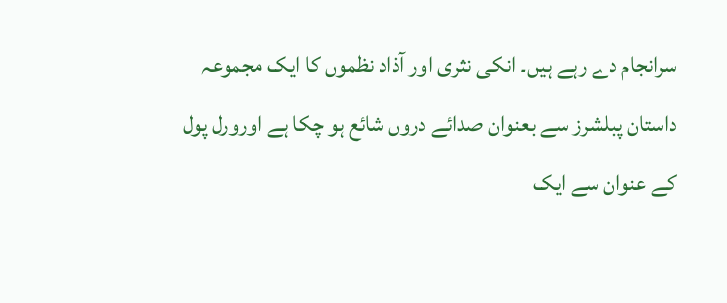سرانجام دے رہے ہیں۔ انکی نثری اور آذاد نظموں کا ایک مجموعہ داستان پبلشرز سے بعنوان صدائے دروں شائع ہو چکا ہے اورورل پول کے عنوان سے ایک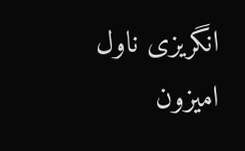انگریزی ناول امیزون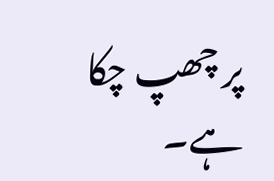پر چھپ چکا ہے۔